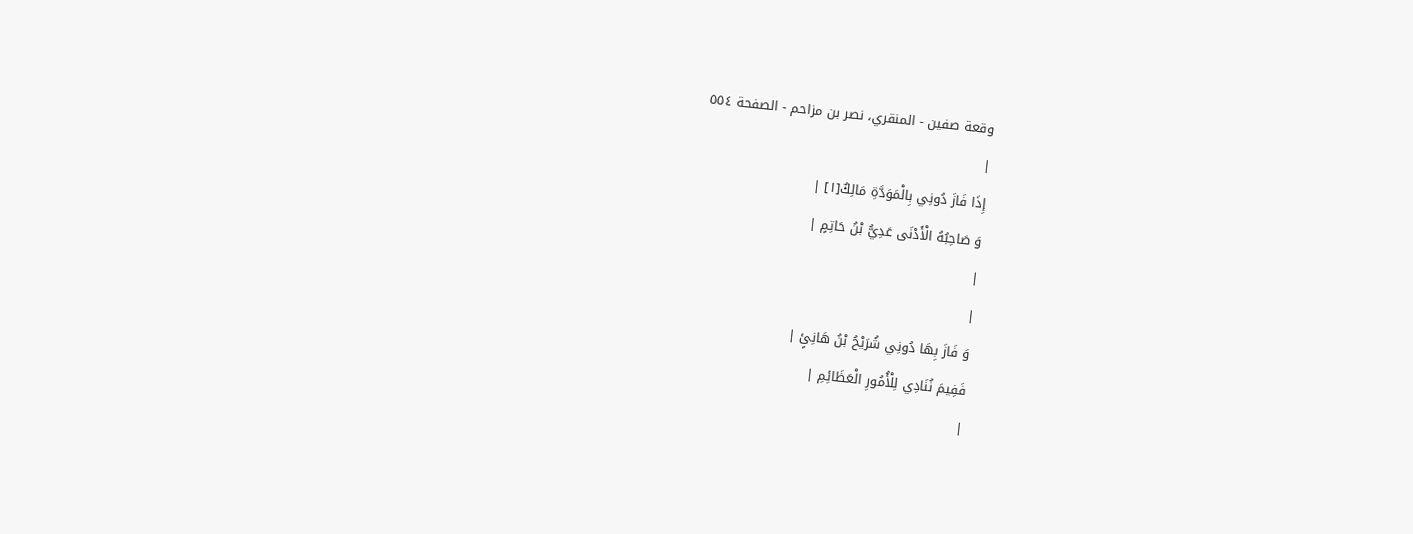وقعة صفين - المنقري، نصر بن مزاحم - الصفحة ٥٥٤
|
إِذَا فَازَ دُونِي بِالْمَوَدَّةِ مَالِكٌ[١] |
وَ صَاحِبُهُ الْأَدْنَى عَدِيُّ بْنُ حَاتِمٍ |
|
|
وَ فَازَ بِهَا دُونِي شُرَيْحُ بْنُ هَانِئٍ |
فَفِيمَ نُنَادِي لِلْأُمُورِ الْعَظَائِمِ |
|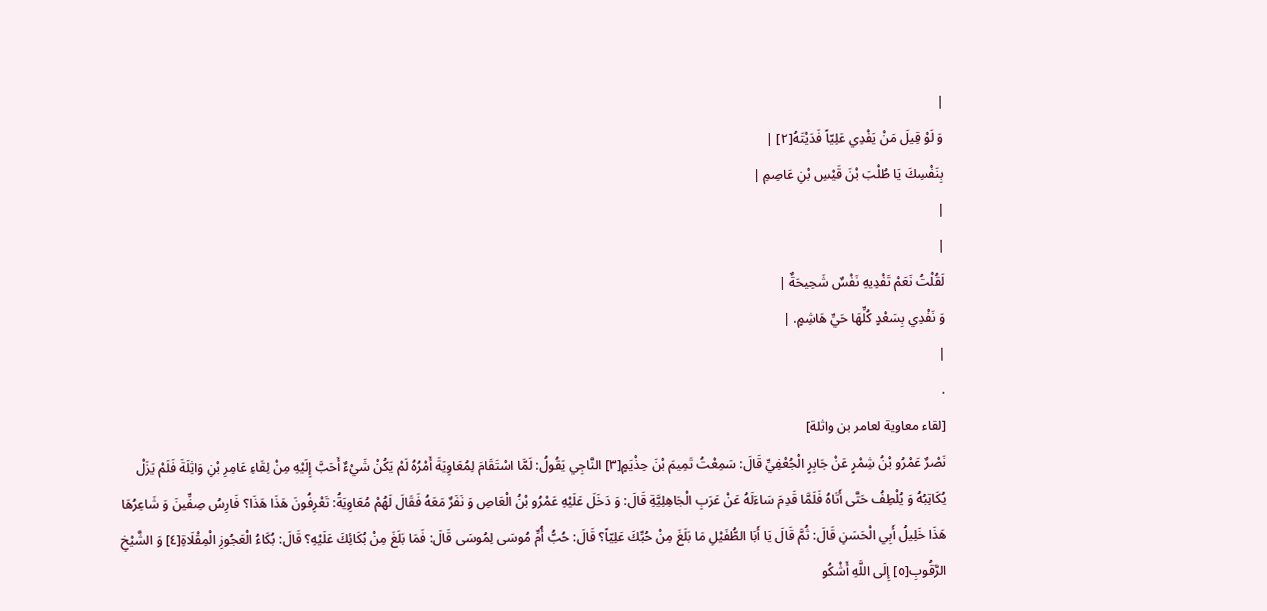|
وَ لَوْ قِيلَ مَنْ يَفْدِي عَلِيّاً فَدَيْتَهُ[٢] |
بِنَفْسِكَ يَا طُلْبَ بْنَ قَيْسِ بْنِ عَاصِمِ |
|
|
لَقُلْتُ نَعَمْ تَفْدِيهِ نَفْسٌ شَحِيحَةٌ |
وَ نَفْدِي بِسَعْدٍ كُلِّهَا حَيِّ هَاشِمٍ. |
|
.
[لقاء معاوية لعامر بن واثلة]
نَصْرٌ عَمْرُو بْنُ شِمْرٍ عَنْ جَابِرٍ الْجُعْفِيِّ قَالَ: سَمِعْتُ تَمِيمَ بْنَ حِذْيَمٍ[٣] النَّاجِي يَقُولُ: لَمَّا اسْتَقَامَ لِمُعَاوِيَةَ أَمْرُهُ لَمْ يَكُنْ شَيْءٌ أَحَبَّ إِلَيْهِ مِنْ لِقَاءِ عَامِرِ بْنِ وَاثِلَةَ فَلَمْ يَزَلْ يُكَاتِبُهُ وَ يُلْطِفُ حَتَّى أَتَاهُ فَلَمَّا قَدِمَ سَاءَلَهُ عَنْ عَرَبِ الْجَاهِلِيَّةِ قَالَ: وَ دَخَلَ عَلَيْهِ عَمْرُو بْنُ الْعَاصِ وَ نَفَرٌ مَعَهُ فَقَالَ لَهُمْ مُعَاوِيَةُ: تَعْرِفُونَ هَذَا هَذَا؟ فَارِسُ صِفِّينَ وَ شَاعِرُهَا هَذَا خَلِيلُ أَبِي الْحَسَنِ قَالَ: ثُمَّ قَالَ يَا أَبَا الطُّفَيْلِ مَا بَلَغَ مِنْ حُبِّكَ عَلِيّاً؟ قَالَ: حُبُّ أُمِّ مُوسَى لِمُوسَى قَالَ: فَمَا بَلَغَ مِنْ بُكَائِكَ عَلَيْهِ؟ قَالَ: بُكَاءُ الْعَجُوزِ الْمِقْلَاةِ[٤] وَ الشَّيْخِ الرَّقُوبِ[٥] إِلَى اللَّهِ أَشْكُو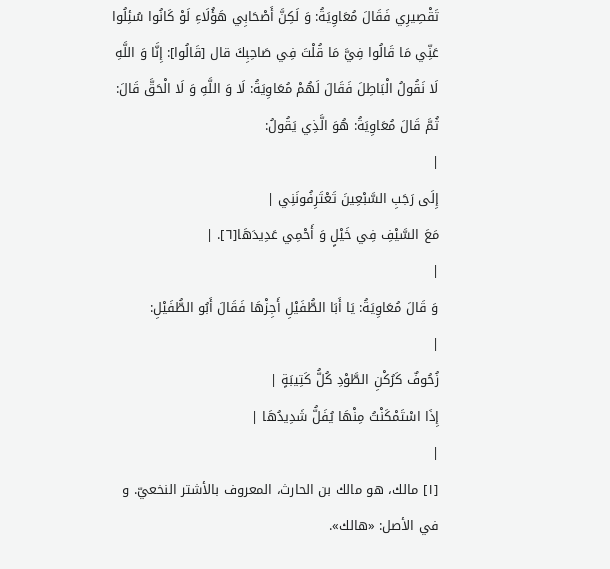تَقْصِيرِي فَقَالَ مُعَاوِيَةُ: وَ لَكِنَّ أَصْحَابِي هَؤُلَاءِ لَوْ كَانُوا سُئِلُوا عَنِّي مَا قَالُوا فِيَّ مَا قُلْتَ فِي صَاحِبِكَ قال [قَالُوا]: إِنَّا وَ اللَّهِ لَا نَقُولُ الْبَاطِلَ فَقَالَ لَهُمْ مُعَاوِيَةُ: لَا وَ اللَّهِ وَ لَا الْحَقَّ قَالَ: ثُمَّ قَالَ مُعَاوِيَةُ: هُوَ الَّذِي يَقُولُ:
|
إِلَى رَجَبِ السَّبْعِينَ تَعْتَرِفُونَنِي |
مَعَ السَّيْفِ فِي خَيْلٍ وَ أَحْمِي عَدِيدَهَا[٦]. |
|
وَ قَالَ مُعَاوِيَةُ: يَا أَبَا الطُّفَيْلِ أَجِزْهَا فَقَالَ أَبُو الطُّفَيْلِ:
|
زُحُوفٌ كَرُكْنِ الطَّوْدِ كُلُّ كَتِيبَةٍ |
إِذَا اسْتَمْكَنْتُ مِنْهَا يُفَلُّ شَدِيدُهَا |
|
[١] مالك، هو مالك بن الحارث، المعروف بالأشتر النخعيّ. و في الأصل: «هالك».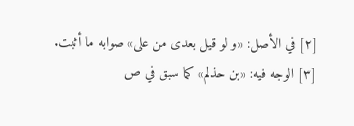[٢] في الأصل: «و لو قيل بعدى من على» صوابه ما أثبت.
[٣] الوجه فيه: «بن حذلم» كما سبق في ص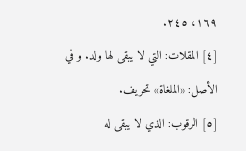١٦٩، ٢٤٥.
[٤] المقلات: التي لا يبقى لها ولد. و في الأصل: «الملغاة» تحريف.
[٥] الرقوب: الذي لا يبقى له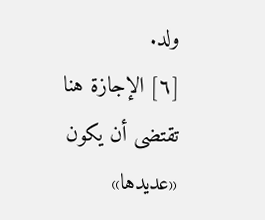ولد.
[٦] الإجازة هنا تقتضى أن يكون «عديدها»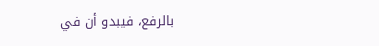بالرفع، فيبدو أن في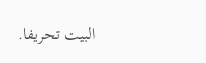البيت تحريفا.